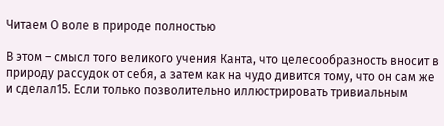Читаем О воле в природе полностью

В этом – смысл того великого учения Канта, что целесообразность вносит в природу рассудок от себя, а затем как на чудо дивится тому, что он сам же и сделал15. Если только позволительно иллюстрировать тривиальным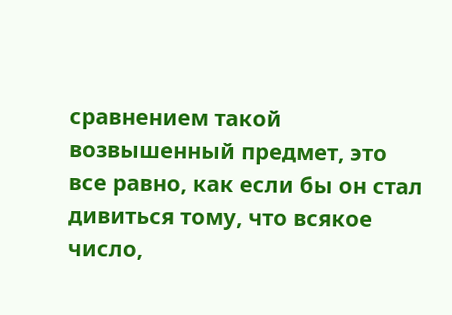сравнением такой возвышенный предмет, это все равно, как если бы он стал дивиться тому, что всякое число,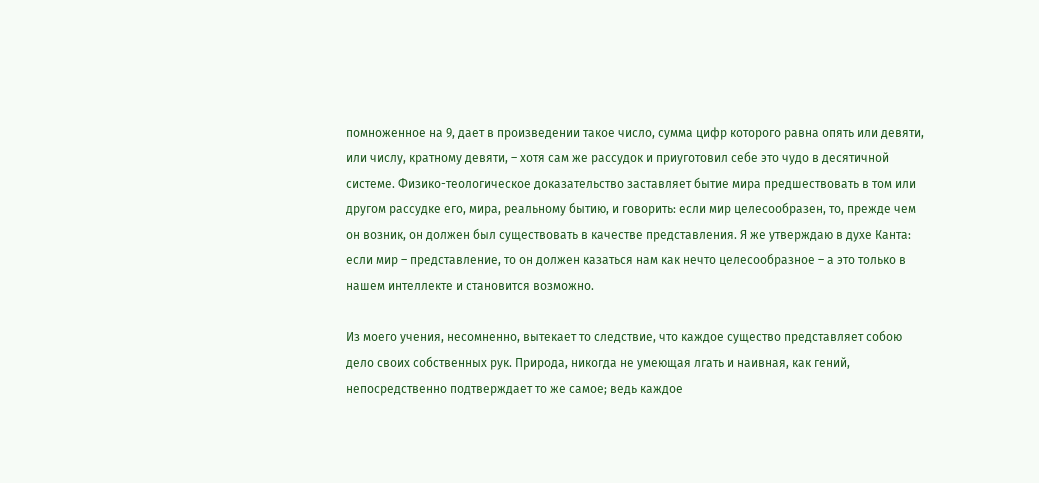помноженное на 9, дает в произведении такое число, сумма цифр которого равна опять или девяти, или числу, кратному девяти, – хотя сам же рассудок и приуготовил себе это чудо в десятичной системе. Физико-теологическое доказательство заставляет бытие мира предшествовать в том или другом рассудке его, мира, реальному бытию, и говорить: если мир целесообразен, то, прежде чем он возник, он должен был существовать в качестве представления. Я же утверждаю в духе Канта: если мир – представление, то он должен казаться нам как нечто целесообразное – а это только в нашем интеллекте и становится возможно.

Из моего учения, несомненно, вытекает то следствие, что каждое существо представляет собою дело своих собственных рук. Природа, никогда не умеющая лгать и наивная, как гений, непосредственно подтверждает то же самое; ведь каждое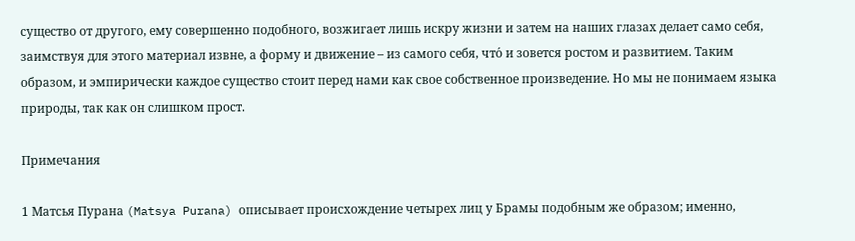существо от другого, ему совершенно подобного, возжигает лишь искру жизни и затем на наших глазах делает само себя, заимствуя для этого материал извне, а форму и движение – из самого себя, что́ и зовется ростом и развитием. Таким образом, и эмпирически каждое существо стоит перед нами как свое собственное произведение. Но мы не понимаем языка природы, так как он слишком прост.

Примечания

1 Матсья Пурана (Matsya Purana) описывает происхождение четырех лиц у Брамы подобным же образом; именно,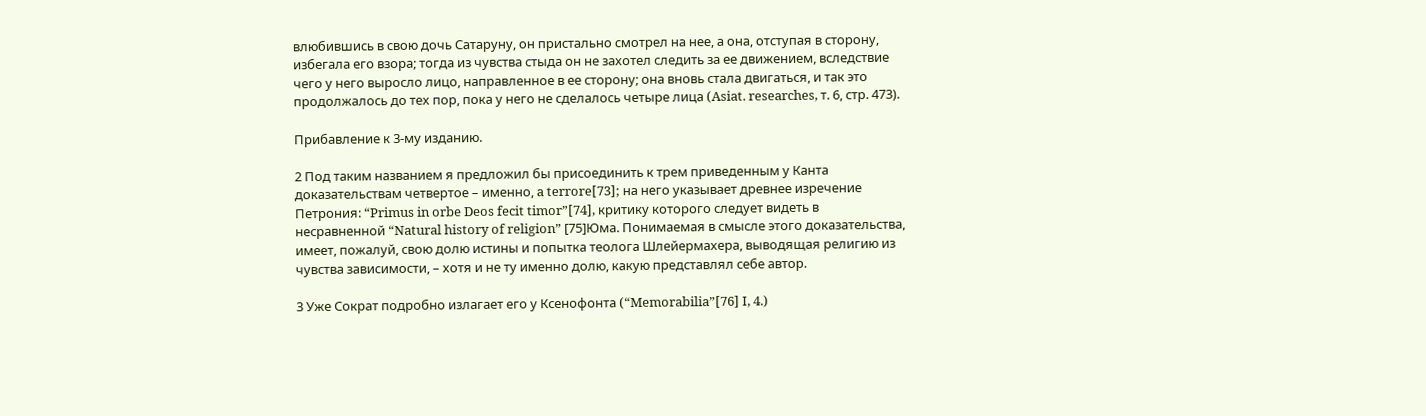влюбившись в свою дочь Сатаруну, он пристально смотрел на нее, а она, отступая в сторону, избегала его взора; тогда из чувства стыда он не захотел следить за ее движением, вследствие чего у него выросло лицо, направленное в ее сторону; она вновь стала двигаться, и так это продолжалось до тех пор, пока у него не сделалось четыре лица (Asiat. researches, т. 6, стр. 473).

Прибавление к 3-му изданию.

2 Под таким названием я предложил бы присоединить к трем приведенным у Канта доказательствам четвертое – именно, a terrore[73]; на него указывает древнее изречение Петрония: “Primus in orbe Deos fecit timor”[74], критику которого следует видеть в несравненной “Natural history of religion” [75]Юма. Понимаемая в смысле этого доказательства, имеет, пожалуй, свою долю истины и попытка теолога Шлейермахера, выводящая религию из чувства зависимости, – хотя и не ту именно долю, какую представлял себе автор.

3 Уже Сократ подробно излагает его у Ксенофонта (“Memorabilia”[76] I, 4.)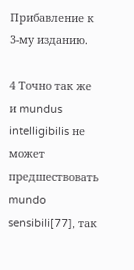Прибавление к 3-му изданию.

4 Точно так же и mundus intelligibilis не может предшествовать mundo sensibili[77], так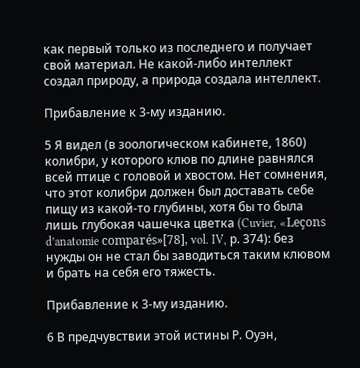как первый только из последнего и получает свой материал. Не какой-либо интеллект создал природу, а природа создала интеллект.

Прибавление к 3-му изданию.

5 Я видел (в зоологическом кабинете, 1860) колибри, у которого клюв по длине равнялся всей птице с головой и хвостом. Нет сомнения, что этот колибри должен был доставать себе пищу из какой-то глубины, хотя бы то была лишь глубокая чашечка цветка (Cuvier, «Leçons d’anatomie comparés»[78], vol. IV, р. 374): без нужды он не стал бы заводиться таким клювом и брать на себя его тяжесть.

Прибавление к 3-му изданию.

6 В предчувствии этой истины Р. Оуэн,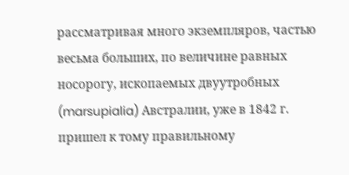рассматривая много экземпляров, частью весьма больших, по величине равных носорогу, ископаемых двуутробных (marsupialia) Австралии, уже в 1842 г. пришел к тому правильному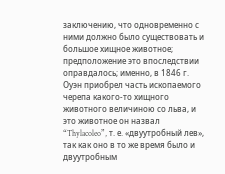заключению, что одновременно с ними должно было существовать и большое хищное животное; предположение это впоследствии оправдалось; именно, в 1846 г. Оуэн приобрел часть ископаемого черепа какого-то хищного животного величиною со льва, и это животное он назвал “Thylacoleo”, т. е. «двуутробный лев», так как оно в то же время было и двуутробным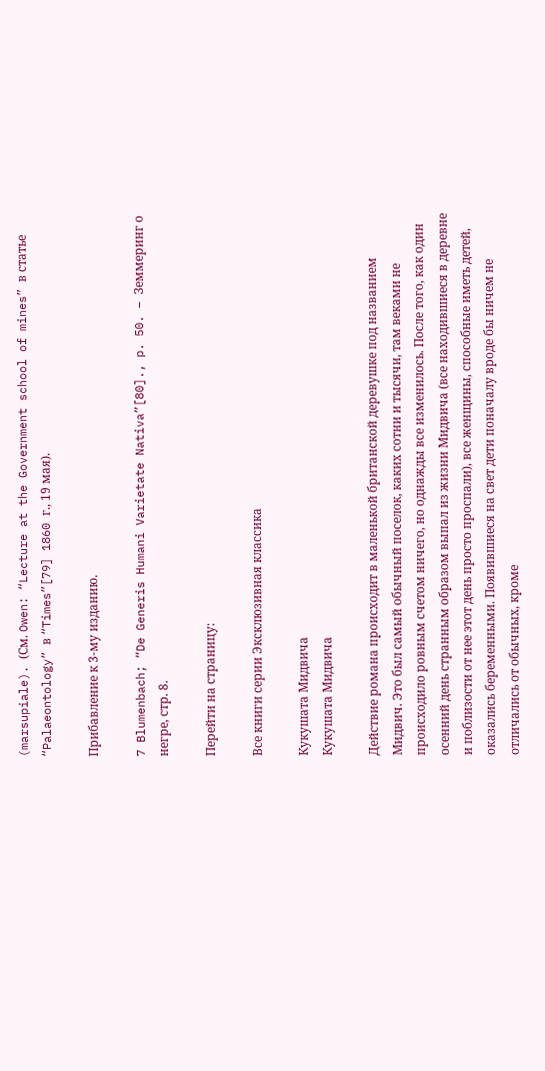(marsupiale). (См. Owen: “Lecture at the Government school of mines” в статье “Palaeontology” в “Times”[79] 1860 г., 19 мая).

Прибавление к 3-му изданию.

7 Blumenbach; “De Generis Humani Varietate Nativa”[80]., p. 50. – Земмеринг о негре, стр. 8.

Перейти на страницу:

Все книги серии Эксклюзивная классика

Кукушата Мидвича
Кукушата Мидвича

Действие романа происходит в маленькой британской деревушке под названием Мидвич. Это был самый обычный поселок, каких сотни и тысячи, там веками не происходило ровным счетом ничего, но однажды все изменилось. После того, как один осенний день странным образом выпал из жизни Мидвича (все находившиеся в деревне и поблизости от нее этот день просто проспали), все женщины, способные иметь детей, оказались беременными. Появившиеся на свет дети поначалу вроде бы ничем не отличались от обычных, кроме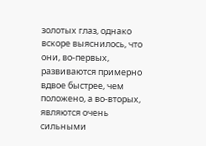золотых глаз, однако вскоре выяснилось, что они, во-первых, развиваются примерно вдвое быстрее, чем положено, а во-вторых, являются очень сильными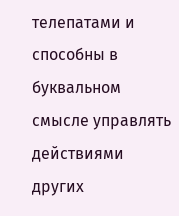телепатами и способны в буквальном смысле управлять действиями других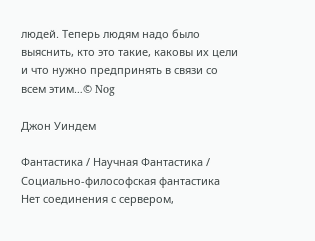людей. Теперь людям надо было выяснить, кто это такие, каковы их цели и что нужно предпринять в связи со всем этим…© Nog

Джон Уиндем

Фантастика / Научная Фантастика / Социально-философская фантастика
Нет соединения с сервером,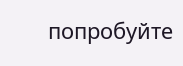попробуйте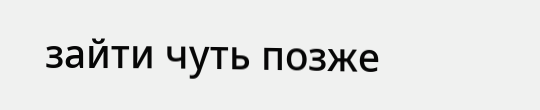зайти чуть позже